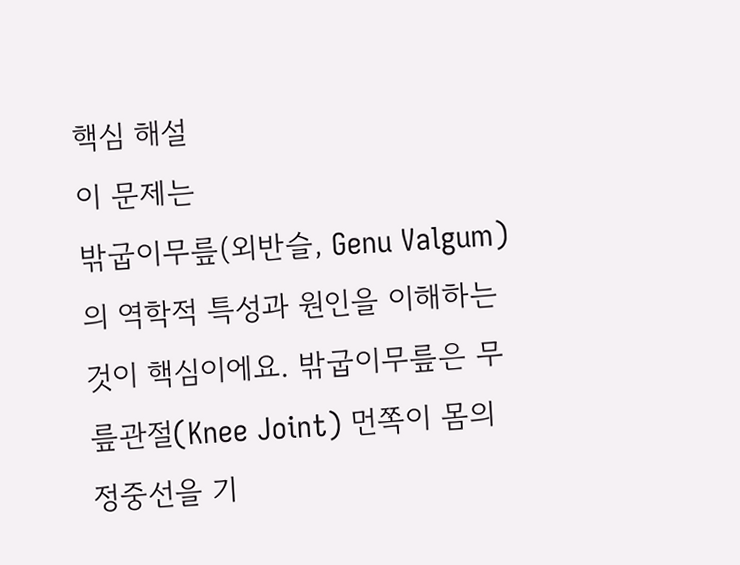핵심 해설
이 문제는
밖굽이무릎(외반슬, Genu Valgum)의 역학적 특성과 원인을 이해하는 것이 핵심이에요. 밖굽이무릎은 무릎관절(Knee Joint) 먼쪽이 몸의 정중선을 기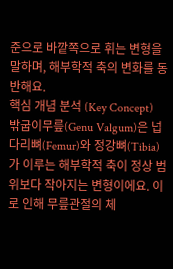준으로 바깥쪽으로 휘는 변형을 말하며, 해부학적 축의 변화를 동반해요.
핵심 개념 분석 (Key Concept)
밖굽이무릎(Genu Valgum)은 넙다리뼈(Femur)와 정강뼈(Tibia)가 이루는 해부학적 축이 정상 범위보다 작아지는 변형이에요. 이로 인해 무릎관절의 체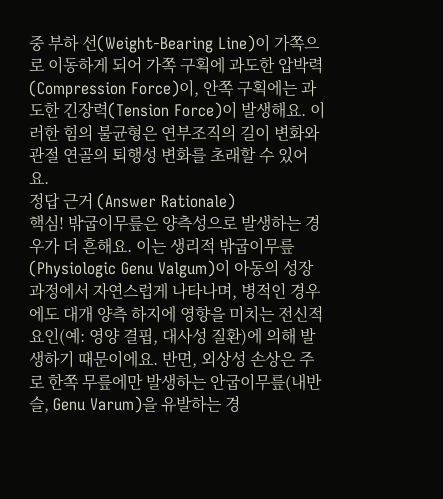중 부하 선(Weight-Bearing Line)이 가쪽으로 이동하게 되어 가쪽 구획에 과도한 압박력(Compression Force)이, 안쪽 구획에는 과도한 긴장력(Tension Force)이 발생해요. 이러한 힘의 불균형은 연부조직의 길이 변화와 관절 연골의 퇴행성 변화를 초래할 수 있어요.
정답 근거 (Answer Rationale)
핵심! 밖굽이무릎은 양측성으로 발생하는 경우가 더 흔해요. 이는 생리적 밖굽이무릎(Physiologic Genu Valgum)이 아동의 성장 과정에서 자연스럽게 나타나며, 병적인 경우에도 대개 양측 하지에 영향을 미치는 전신적 요인(예: 영양 결핍, 대사성 질환)에 의해 발생하기 때문이에요. 반면, 외상성 손상은 주로 한쪽 무릎에만 발생하는 안굽이무릎(내반슬, Genu Varum)을 유발하는 경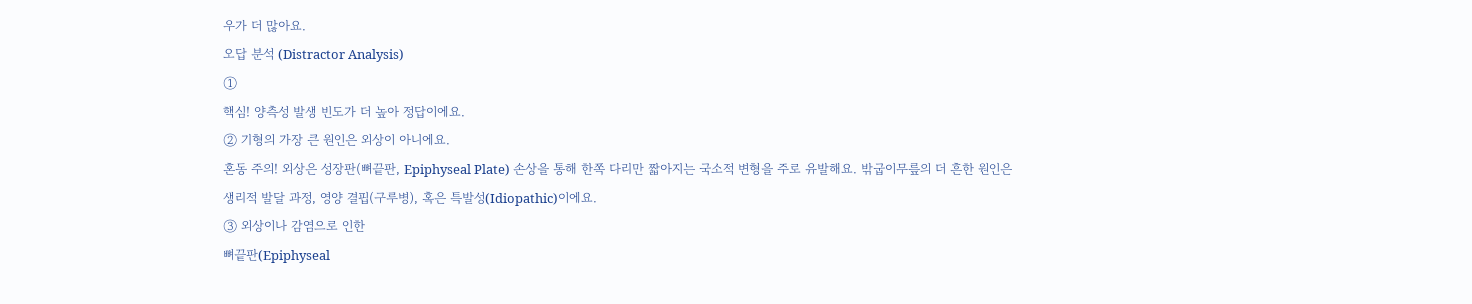우가 더 많아요.
오답 분석 (Distractor Analysis)
①
핵심! 양측성 발생 빈도가 더 높아 정답이에요.
② 기형의 가장 큰 원인은 외상이 아니에요.
혼동 주의! 외상은 성장판(뼈끝판, Epiphyseal Plate) 손상을 통해 한쪽 다리만 짧아지는 국소적 변형을 주로 유발해요. 밖굽이무릎의 더 흔한 원인은 생리적 발달 과정, 영양 결핍(구루병), 혹은 특발성(Idiopathic)이에요.
③ 외상이나 감염으로 인한
뼈끝판(Epiphyseal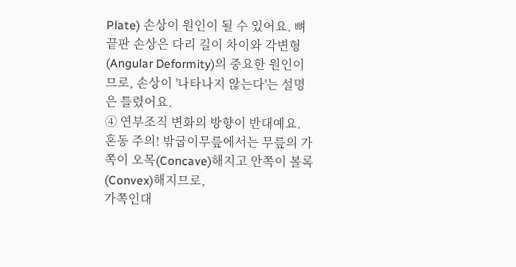Plate) 손상이 원인이 될 수 있어요. 뼈끝판 손상은 다리 길이 차이와 각변형(Angular Deformity)의 중요한 원인이므로, 손상이 '나타나지 않는다'는 설명은 틀렸어요.
④ 연부조직 변화의 방향이 반대예요.
혼동 주의! 밖굽이무릎에서는 무릎의 가쪽이 오목(Concave)해지고 안쪽이 볼록(Convex)해지므로,
가쪽인대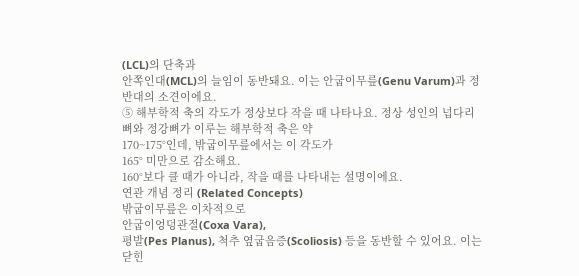(LCL)의 단축과
안쪽인대(MCL)의 늘임이 동반돼요. 이는 안굽이무릎(Genu Varum)과 정반대의 소견이에요.
⑤ 해부학적 축의 각도가 정상보다 작을 때 나타나요. 정상 성인의 넙다리뼈와 정강뼈가 이루는 해부학적 축은 약
170~175°인데, 밖굽이무릎에서는 이 각도가
165° 미만으로 감소해요.
160°보다 클 때가 아니라, 작을 때를 나타내는 설명이에요.
연관 개념 정리 (Related Concepts)
밖굽이무릎은 이차적으로
안굽이엉덩관절(Coxa Vara),
평발(Pes Planus), 척추 옆굽음증(Scoliosis) 등을 동반할 수 있어요. 이는 닫힌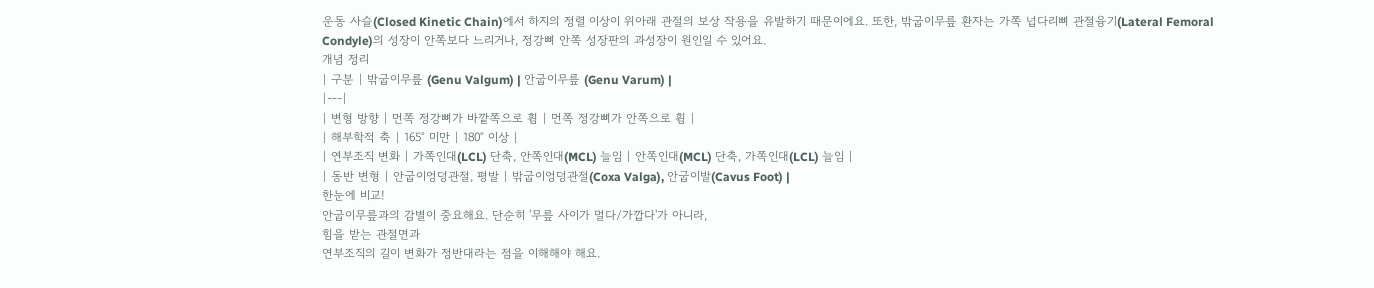운동 사슬(Closed Kinetic Chain)에서 하지의 정렬 이상이 위아래 관절의 보상 작용을 유발하기 때문이에요. 또한, 밖굽이무릎 환자는 가쪽 넙다리뼈 관절융기(Lateral Femoral Condyle)의 성장이 안쪽보다 느리거나, 정강뼈 안쪽 성장판의 과성장이 원인일 수 있어요.
개념 정리
| 구분 | 밖굽이무릎 (Genu Valgum) | 안굽이무릎 (Genu Varum) |
|---|
| 변형 방향 | 먼쪽 정강뼈가 바깥쪽으로 휨 | 먼쪽 정강뼈가 안쪽으로 휨 |
| 해부학적 축 | 165° 미만 | 180° 이상 |
| 연부조직 변화 | 가쪽인대(LCL) 단축, 안쪽인대(MCL) 늘임 | 안쪽인대(MCL) 단축, 가쪽인대(LCL) 늘임 |
| 동반 변형 | 안굽이엉덩관절, 평발 | 밖굽이엉덩관절(Coxa Valga), 안굽이발(Cavus Foot) |
한눈에 비교!
안굽이무릎과의 감별이 중요해요. 단순히 '무릎 사이가 멀다/가깝다'가 아니라,
힘을 받는 관절면과
연부조직의 길이 변화가 정반대라는 점을 이해해야 해요.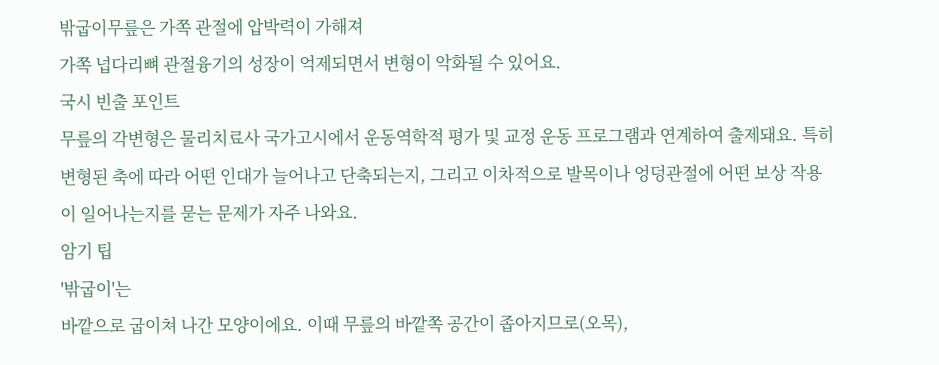밖굽이무릎은 가쪽 관절에 압박력이 가해져
가쪽 넙다리뼈 관절융기의 성장이 억제되면서 변형이 악화될 수 있어요.
국시 빈출 포인트
무릎의 각변형은 물리치료사 국가고시에서 운동역학적 평가 및 교정 운동 프로그램과 연계하여 출제돼요. 특히 변형된 축에 따라 어떤 인대가 늘어나고 단축되는지, 그리고 이차적으로 발목이나 엉덩관절에 어떤 보상 작용이 일어나는지를 묻는 문제가 자주 나와요.
암기 팁
'밖굽이'는
바깥으로 굽이쳐 나간 모양이에요. 이때 무릎의 바깥쪽 공간이 좁아지므로(오목),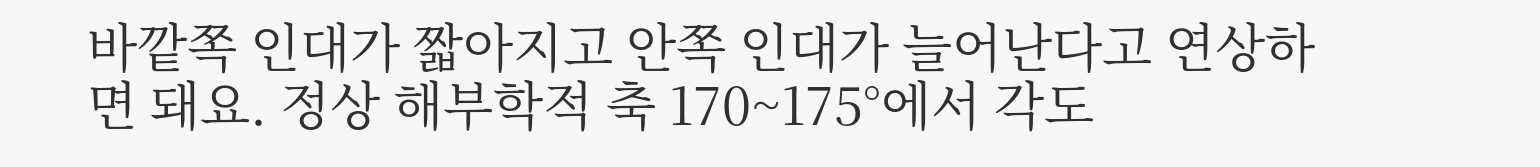바깥쪽 인대가 짧아지고 안쪽 인대가 늘어난다고 연상하면 돼요. 정상 해부학적 축 170~175°에서 각도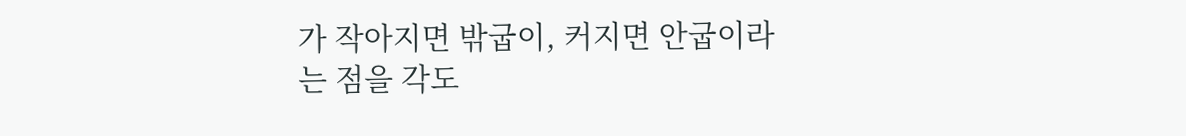가 작아지면 밖굽이, 커지면 안굽이라는 점을 각도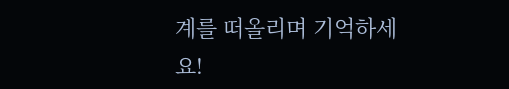계를 떠올리며 기억하세요!